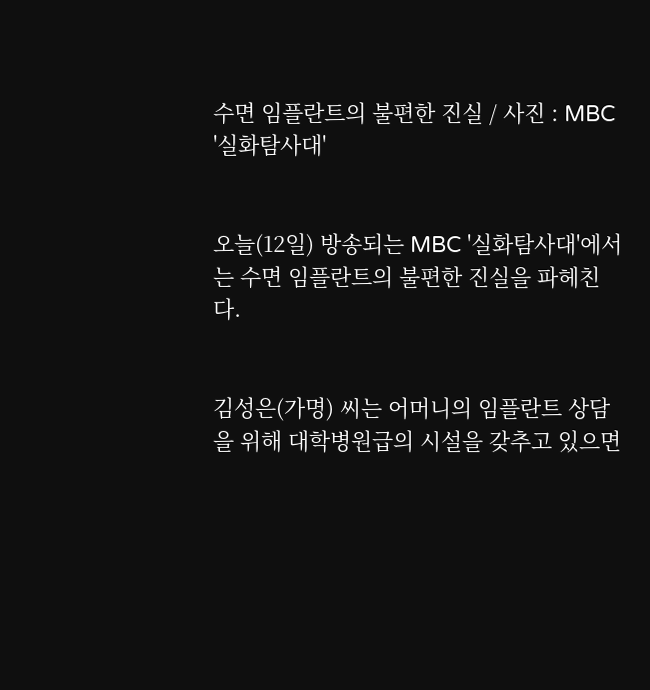수면 임플란트의 불편한 진실 / 사진 : MBC '실화탐사대'


오늘(12일) 방송되는 MBC '실화탐사대'에서는 수면 임플란트의 불편한 진실을 파헤친다.


김성은(가명) 씨는 어머니의 임플란트 상담을 위해 대학병원급의 시설을 갖추고 있으면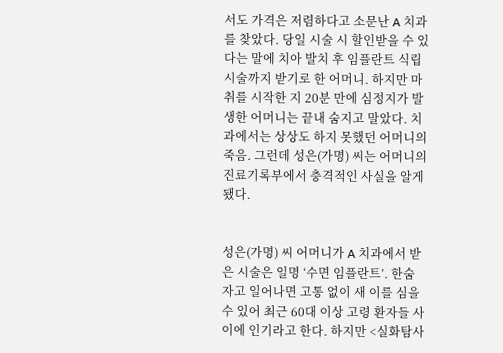서도 가격은 저렴하다고 소문난 A 치과를 찾았다. 당일 시술 시 할인받을 수 있다는 말에 치아 발치 후 임플란트 식립 시술까지 받기로 한 어머니. 하지만 마취를 시작한 지 20분 만에 심정지가 발생한 어머니는 끝내 숨지고 말았다. 치과에서는 상상도 하지 못했던 어머니의 죽음. 그런데 성은(가명) 씨는 어머니의 진료기록부에서 충격적인 사실을 알게 됐다.


성은(가명) 씨 어머니가 A 치과에서 받은 시술은 일명 ‘수면 임플란트’. 한숨 자고 일어나면 고통 없이 새 이를 심을 수 있어 최근 60대 이상 고령 환자들 사이에 인기라고 한다. 하지만 <실화탐사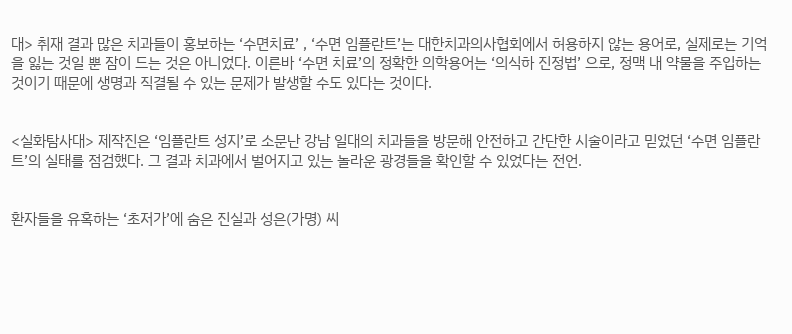대> 취재 결과 많은 치과들이 홍보하는 ‘수면치료’ , ‘수면 임플란트’는 대한치과의사협회에서 허용하지 않는 용어로, 실제로는 기억을 잃는 것일 뿐 잠이 드는 것은 아니었다. 이른바 ‘수면 치료’의 정확한 의학용어는 ‘의식하 진정법’ 으로, 정맥 내 약물을 주입하는 것이기 때문에 생명과 직결될 수 있는 문제가 발생할 수도 있다는 것이다.


<실화탐사대> 제작진은 ‘임플란트 성지’로 소문난 강남 일대의 치과들을 방문해 안전하고 간단한 시술이라고 믿었던 ‘수면 임플란트’의 실태를 점검했다. 그 결과 치과에서 벌어지고 있는 놀라운 광경들을 확인할 수 있었다는 전언.


환자들을 유혹하는 ‘초저가’에 숨은 진실과 성은(가명) 씨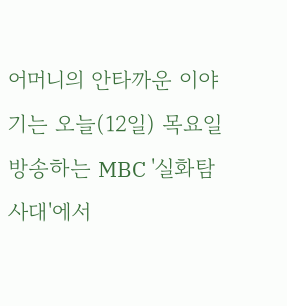어머니의 안타까운 이야기는 오늘(12일) 목요일 방송하는 MBC '실화탐사대'에서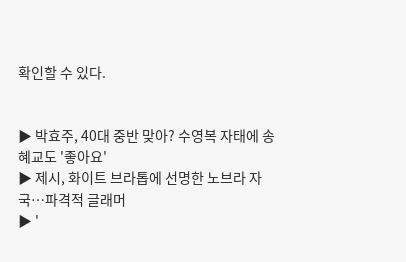확인할 수 있다.


▶ 박효주, 40대 중반 맞아? 수영복 자태에 송혜교도 '좋아요'
▶ 제시, 화이트 브라톱에 선명한 노브라 자국…파격적 글래머
▶ '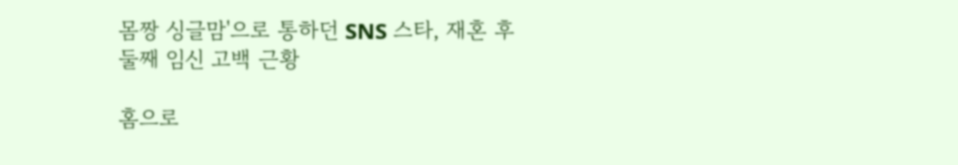몸짱 싱글맘'으로 통하던 SNS 스타, 재혼 후 둘째 임신 고백 근황

홈으로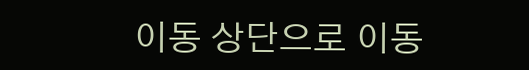이동 상단으로 이동